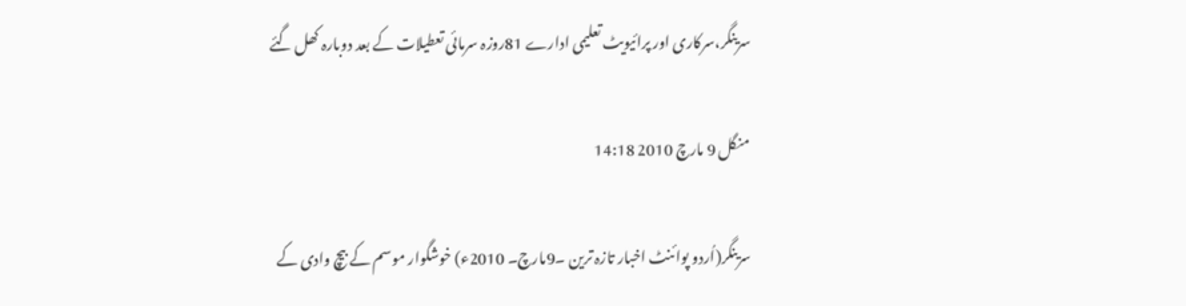سرینگر،سرکاری اور پرائیویٹ تعلیمی ادارے 81روزہ سرمائی تعطیلات کے بعد دوبارہ کھل گئے

منگل 9 مارچ 2010 14:18

سرینگر(اُردو پوائنٹ اخبار تازہ ترین ۔9مارچ۔ 2010ء) خوشگوار موسم کے بیچ وادی کے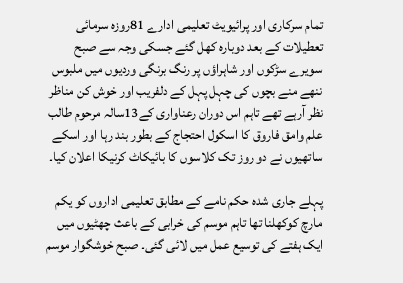تمام سرکاری اور پرائیویٹ تعلیمی ادارے 81روزہ سرمائی تعطیلات کے بعد دوبارہ کھل گئے جسکی وجہ سے صبح سویرے سڑکوں اور شاہراؤں پر رنگ برنگی وردیوں میں ملبوس ننھے منے بچوں کی چہل پہل کے دلفریب اور خوش کن مناظر نظر آرہے تھے تاہم اس دوران رعناواری کے13سالہ مرحوم طالب علم وامق فاروق کا اسکول احتجاج کے بطور بند رہا اور اسکے ساتھیوں نے دو روز تک کلاسوں کا بائیکاٹ کرنیکا اعلان کیا۔

پہلے جاری شدہ حکم نامے کے مطابق تعلیمی اداروں کو یکم مارچ کوکھلنا تھا تاہم موسم کی خرابی کے باعث چھٹیوں میں ایک ہفتے کی توسیع عمل میں لائی گئی۔ صبح خوشگوار موسم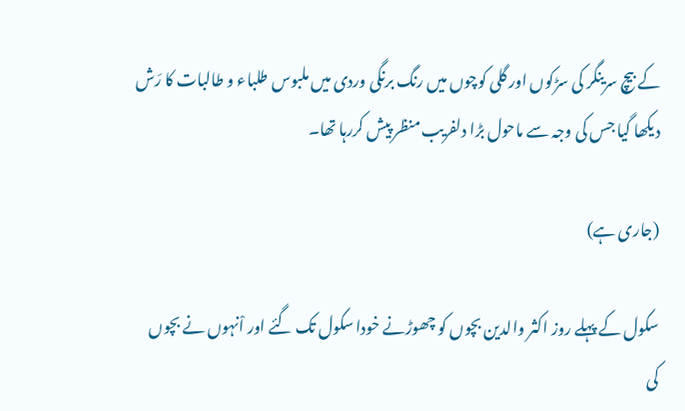کے بیچ سرینگر کی سڑکوں اور گلی کوچوں میں رنگ برنگی وردی میں ملبوس طلباء و طالبات کا رَش دیکھا گیا جس کی وجہ سے ماحول بڑا دلفریب منظر پیش کررہا تھا۔

(جاری ہے)

سکول کے پہلے روز اکثر والدین بچوں کو چھوڑنے خودا سکول تک گئے اور اْنہوں نے بچوں کی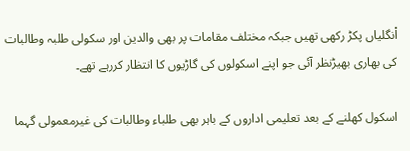اْنگلیاں پکڑ رکھی تھیں جبکہ مختلف مقامات پر بھی والدین اور سکولی طلبہ وطالبات کی بھاری بھیڑنظر آئی جو اپنے اسکولوں کی گاڑیوں کا انتظار کررہے تھے۔

اسکول کھلنے کے بعد تعلیمی اداروں کے باہر بھی طلباء وطالبات کی غیرمعمولی گہما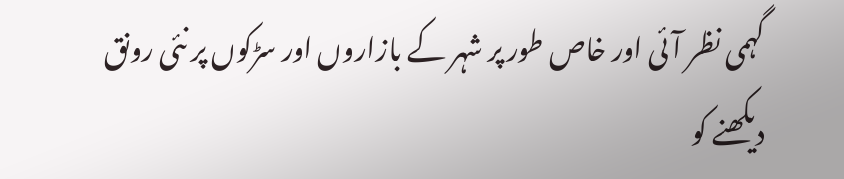گہمی نظر آئی اور خاص طور پر شہر کے بازاروں اور سڑکوں پر نئی رونق دیکھنے کو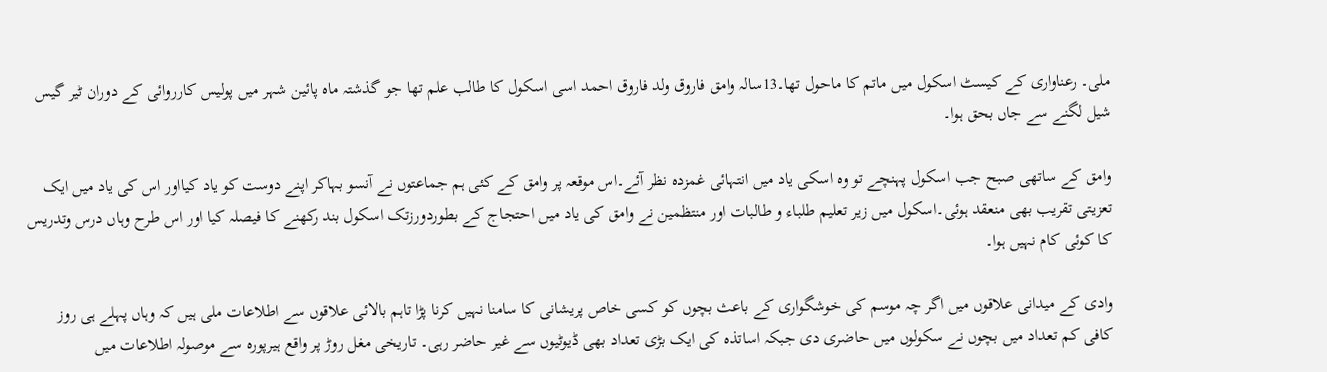ملی۔ رعناواری کے کیسٹ اسکول میں ماتم کا ماحول تھا۔13سالہ وامق فاروق ولد فاروق احمد اسی اسکول کا طالب علم تھا جو گذشتہ ماہ پائین شہر میں پولیس کارروائی کے دوران ٹیر گیس شیل لگنے سے جاں بحق ہوا۔

وامق کے ساتھی صبح جب اسکول پہنچے تو وہ اسکی یاد میں انتہائی غمزدہ نظر آئے۔اس موقعہ پر وامق کے کئی ہم جماعتوں نے آنسو بہاکر اپنے دوست کو یاد کیااور اس کی یاد میں ایک تعزیتی تقریب بھی منعقد ہوئی۔اسکول میں زیر تعلیم طلباء و طالبات اور منتظمین نے وامق کی یاد میں احتجاج کے بطوردورزتک اسکول بند رکھنے کا فیصلہ کیا اور اس طرح وہاں درس وتدریس کا کوئی کام نہیں ہوا۔

وادی کے میدانی علاقوں میں اگر چہ موسم کی خوشگواری کے باعث بچوں کو کسی خاص پریشانی کا سامنا نہیں کرنا پڑا تاہم بالائی علاقوں سے اطلاعات ملی ہیں کہ وہاں پہلے ہی روز کافی کم تعداد میں بچوں نے سکولوں میں حاضری دی جبکہ اساتذہ کی ایک بڑی تعداد بھی ڈیوٹیوں سے غیر حاضر رہی۔ تاریخی مغل روڑ پر واقع ہیرپورہ سے موصولہ اطلاعات میں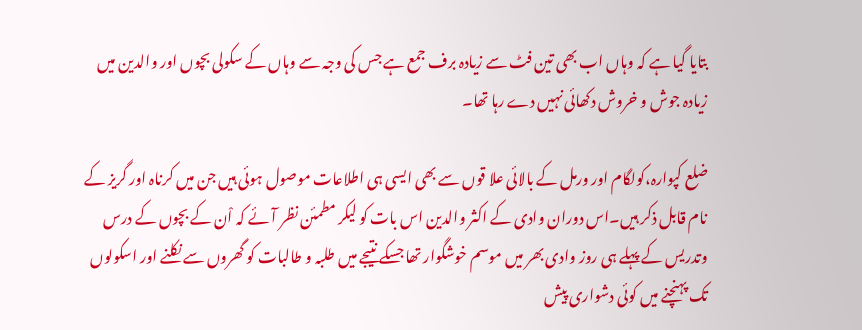بتایا گیا ہے کہ وہاں اب بھی تین فٹ سے زیادہ برف جمع ہے جس کی وجہ سے وہاں کے سکولی بچوں اور والدین میں زیادہ جوش و خروش دکھائی نہیں دے رہا تھا۔

ضلع کپوارہ،کولگام اور ورمل کے بالائی علا قوں سے بھی ایسی ہی اطلاعات موصول ہوئی ہیں جن میں کرناہ اور گریز کے نام قابل ذکر ہیں۔اس دوران وادی کے اکثر والدین اس بات کو لیکر مطمئن نظر آئے کہ اْن کے بچوں کے درس وتدریس کے پہلے ہی روز وادی بھر میں موسم خوشگوار تھا جسکے نتیجے میں طلبہ و طالبات کو گھروں سے نکلنے اور اسکولوں تک پہنچنے میں کوئی دشواری پیش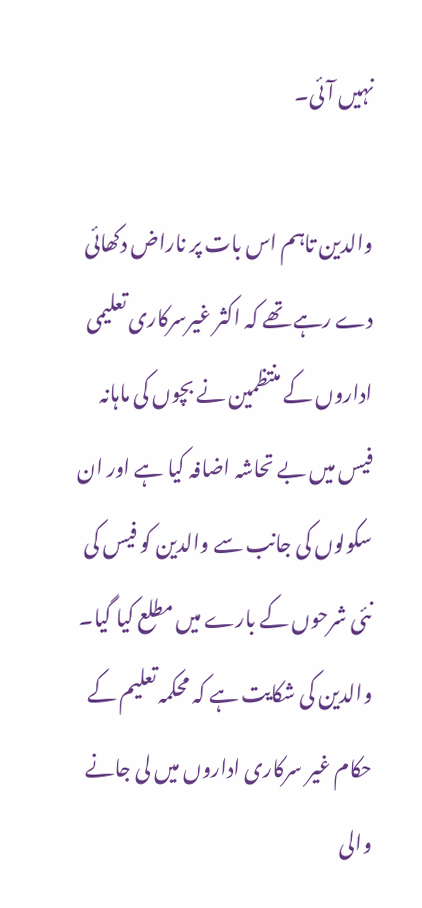نہیں آئی۔

والدین تاہم اس بات پر ناراض دکھائی دے رہے تھے کہ اکثر غیرسرکاری تعلیمی اداروں کے منتظمین نے بچوں کی ماہانہ فیس میں بے تحاشہ اضافہ کیا ہے اور ان سکولوں کی جانب سے والدین کو فیس کی نئی شرحوں کے بارے میں مطلع کیا گیا۔ والدین کی شکایت ہے کہ محکمہ تعلیم کے حکام غیر سرکاری اداروں میں لی جانے والی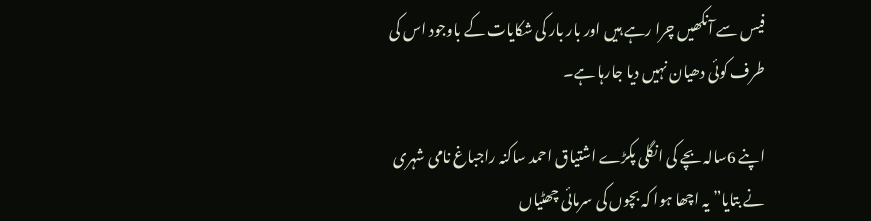فیس سے آنکھیں چرا رہے ہیں اور بار بار کی شکایات کے باوجود اس کی طرف کوئی دھیان نہیں دیا جارہا ہے۔

اپنے 6سالہ بچے کی انگلی پکڑے اشتیاق احمد ساکنہ راجباغ نامی شہری نے بتایا” یہ اچھا ہوا کہ بچوں کی سرمائی چھٹیاں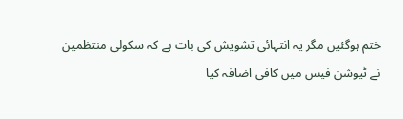ختم ہوگئیں مگر یہ انتہائی تشویش کی بات ہے کہ سکولی منتظمین نے ٹیوشن فیس میں کافی اضافہ کیا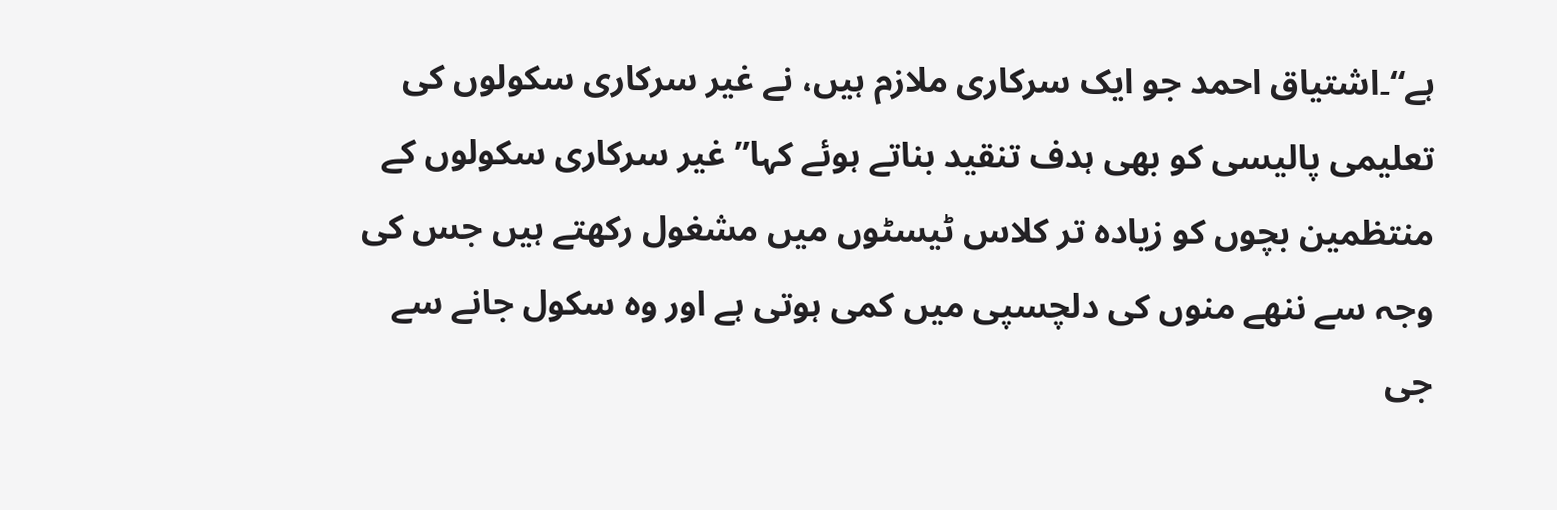ہے“۔اشتیاق احمد جو ایک سرکاری ملازم ہیں، نے غیر سرکاری سکولوں کی تعلیمی پالیسی کو بھی ہدف تنقید بناتے ہوئے کہا” غیر سرکاری سکولوں کے منتظمین بچوں کو زیادہ تر کلاس ٹیسٹوں میں مشغول رکھتے ہیں جس کی وجہ سے ننھے منوں کی دلچسپی میں کمی ہوتی ہے اور وہ سکول جانے سے جی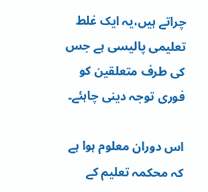چراتے ہیں،یہ ایک غلط تعلیمی پالیسی ہے جس کی طرف متعلقین کو فوری توجہ دینی چاہئے۔

اس دوران معلوم ہوا ہے کہ محکمہ تعلیم کے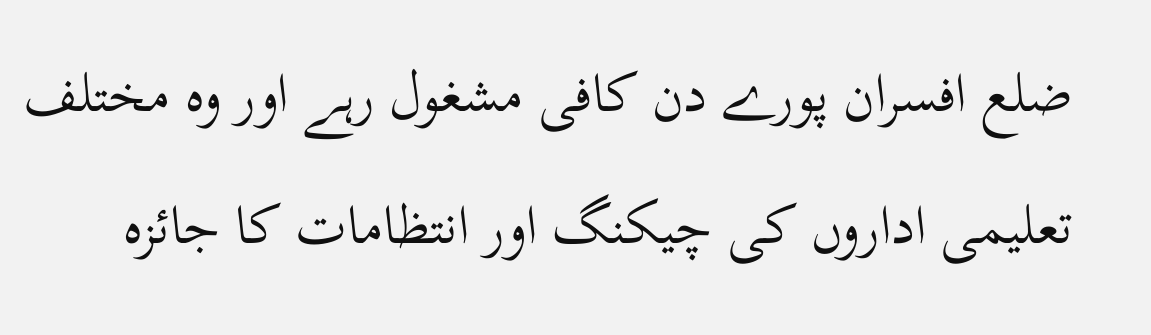ضلع افسران پورے دن کافی مشغول رہے اور وہ مختلف تعلیمی اداروں کی چیکنگ اور انتظامات کا جائزہ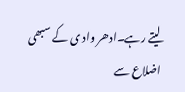لیتے رہے۔ادھر واد ی کے سبھی اضلاع سے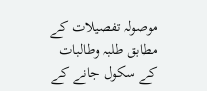موصولہ تفصیلات کے مطابق طلبہ وطالبات کے سکول جانے کے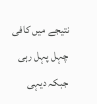نتیجے میں کافی چہل پہل رہی جبکہ دیہی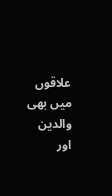علاقوں میں بھی والدین اور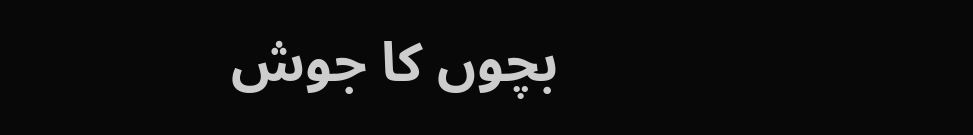بچوں کا جوش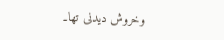وخروش دیدنی تھا۔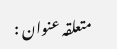متعلقہ عنوان :